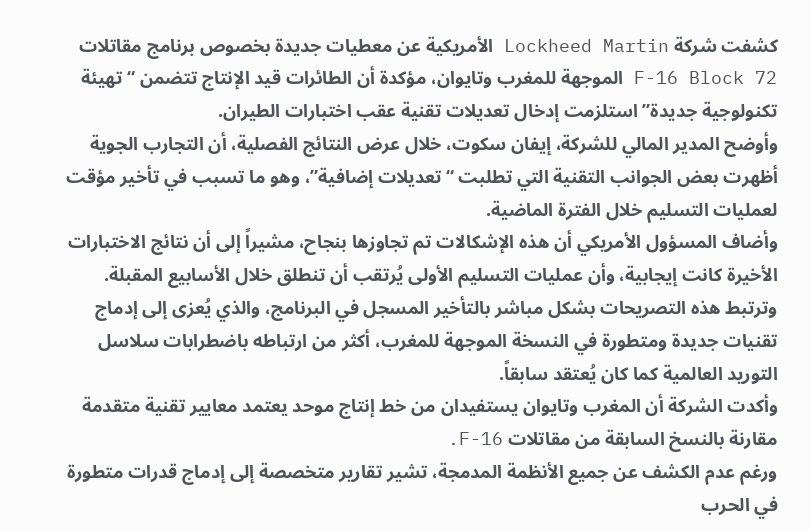كشفت شركة Lockheed Martin الأمريكية عن معطيات جديدة بخصوص برنامج مقاتلات F-16 Block 72 الموجهة للمغرب وتايوان، مؤكدة أن الطائرات قيد الإنتاج تتضمن “تهيئة تكنولوجية جديدة” استلزمت إدخال تعديلات تقنية عقب اختبارات الطيران.
وأوضح المدير المالي للشركة، إيفان سكوت، خلال عرض النتائج الفصلية، أن التجارب الجوية أظهرت بعض الجوانب التقنية التي تطلبت “تعديلات إضافية”، وهو ما تسبب في تأخير مؤقت لعمليات التسليم خلال الفترة الماضية.
وأضاف المسؤول الأمريكي أن هذه الإشكالات تم تجاوزها بنجاح، مشيراً إلى أن نتائج الاختبارات الأخيرة كانت إيجابية، وأن عمليات التسليم الأولى يُرتقب أن تنطلق خلال الأسابيع المقبلة.
وترتبط هذه التصريحات بشكل مباشر بالتأخير المسجل في البرنامج، والذي يُعزى إلى إدماج تقنيات جديدة ومتطورة في النسخة الموجهة للمغرب، أكثر من ارتباطه باضطرابات سلاسل التوريد العالمية كما كان يُعتقد سابقاً.
وأكدت الشركة أن المغرب وتايوان يستفيدان من خط إنتاج موحد يعتمد معايير تقنية متقدمة مقارنة بالنسخ السابقة من مقاتلات F-16.
ورغم عدم الكشف عن جميع الأنظمة المدمجة، تشير تقارير متخصصة إلى إدماج قدرات متطورة في الحرب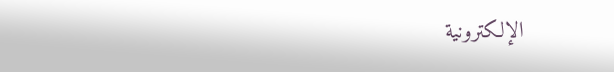الإلكترونية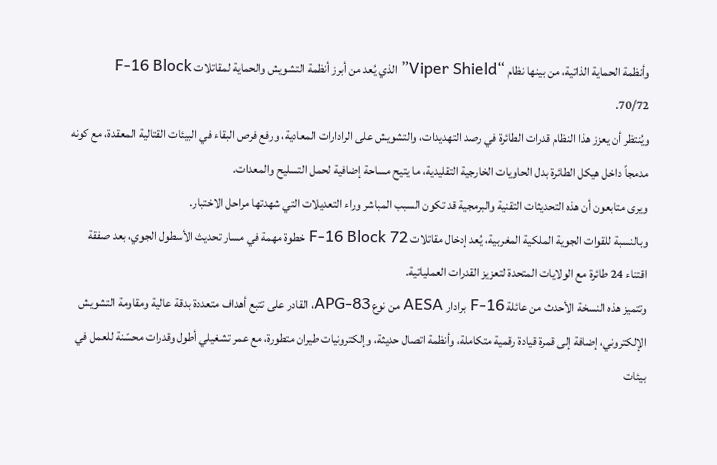وأنظمة الحماية الذاتية، من بينها نظام “Viper Shield” الذي يُعد من أبرز أنظمة التشويش والحماية لمقاتلات F-16 Block 70/72.
ويُنتظر أن يعزز هذا النظام قدرات الطائرة في رصد التهديدات، والتشويش على الرادارات المعادية، ورفع فرص البقاء في البيئات القتالية المعقدة، مع كونه مدمجاً داخل هيكل الطائرة بدل الحاويات الخارجية التقليدية، ما يتيح مساحة إضافية لحمل التسليح والمعدات.
ويرى متابعون أن هذه التحديثات التقنية والبرمجية قد تكون السبب المباشر وراء التعديلات التي شهدتها مراحل الاختبار.
وبالنسبة للقوات الجوية الملكية المغربية، يُعد إدخال مقاتلات F-16 Block 72 خطوة مهمة في مسار تحديث الأسطول الجوي، بعد صفقة اقتناء 24 طائرة مع الولايات المتحدة لتعزيز القدرات العملياتية.
وتتميز هذه النسخة الأحدث من عائلة F-16 برادار AESA من نوع APG-83، القادر على تتبع أهداف متعددة بدقة عالية ومقاومة التشويش الإلكتروني، إضافة إلى قمرة قيادة رقمية متكاملة، وأنظمة اتصال حديثة، وإلكترونيات طيران متطورة، مع عمر تشغيلي أطول وقدرات محسّنة للعمل في بيئات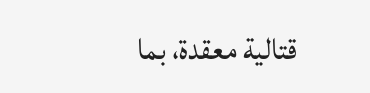قتالية معقدة، بما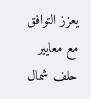يعزز التوافق مع معايير حلف شمال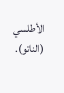الأطلسي (الناتو).